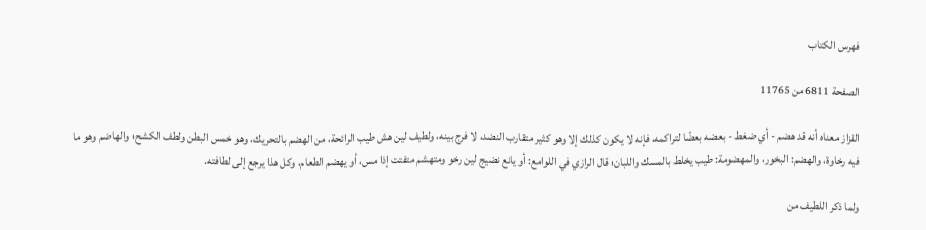فهرس الكتاب

الصفحة 6811 من 11765

القزاز معناه أنه قد هضم - أي ضغط - بعضه بعضًا لتراكمه، فإنه لا يكون كذلك إلا وهو كثير متقارب النضد، لا فرج بينه، ولطيف لين هش طيب الرائحة، من الهضم بالتحريك، وهو خمس البطن ولطف الكشح؛ والهاضم وهو ما فيه رخاوة، والهضم: البخور، والمهضومة: طيب يخلط بالمسك واللبان؛ قال الرازي في اللوامع: أو يانع نضيج لين رخو ومتهشم متفتت إذا مس، أو يهضم الطعام، وكل هذا يرجع إلى لطافته.

ولما ذكر اللطيف من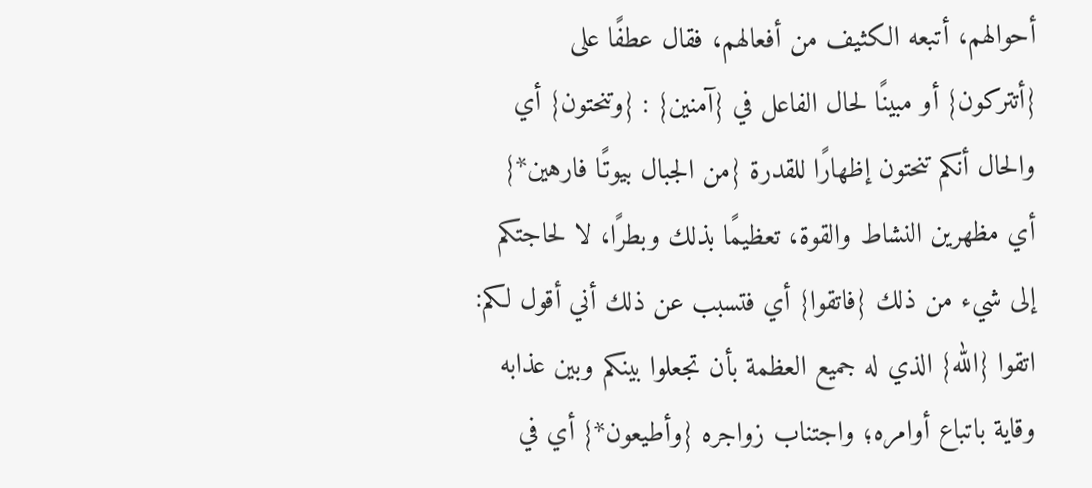أحوالهم، أتبعه الكثيف من أفعالهم، فقال عطفًا على {أتتركون} أو مبينًا لحال الفاعل في {آمنين} : {وتنحتون} أي والحال أنكم تنحتون إظهارًا للقدرة {من الجبال بيوتًا فارهين*} أي مظهرين النشاط والقوة، تعظيمًا بذلك وبطرًا، لا لحاجتكم إلى شيء من ذلك {فاتقوا} أي فتسبب عن ذلك أني أقول لكم: اتقوا {الله} الذي له جميع العظمة بأن تجعلوا بينكم وبين عذابه وقاية باتباع أوامره؛ واجتناب زواجره {وأطيعون*} أي في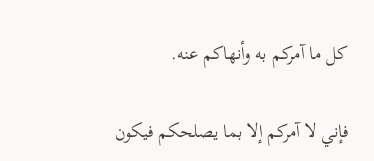كل ما آمركم به وأنهاكم عنه.

فإني لا آمركم إلا بما يصلحكم فيكون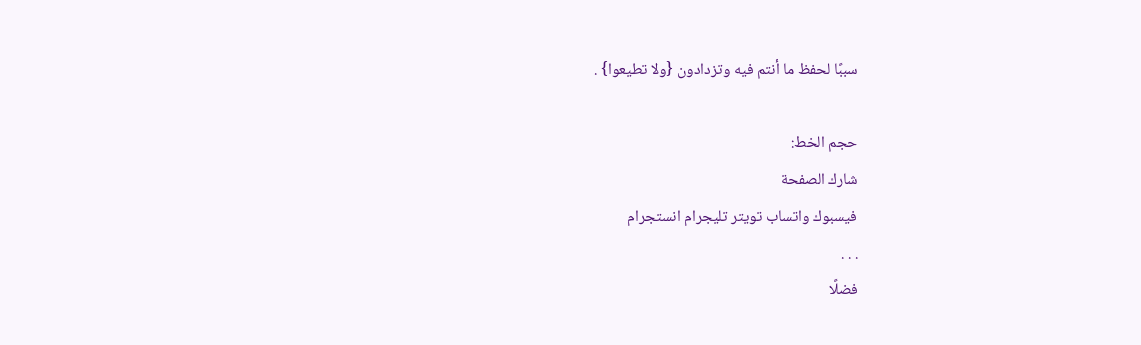سببًا لحفظ ما أنتم فيه وتزدادون {ولا تطيعوا} .

حجم الخط:
شارك الصفحة
فيسبوك واتساب تويتر تليجرام انستجرام
. . .
فضلًا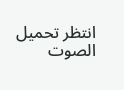انتظر تحميل الصوت